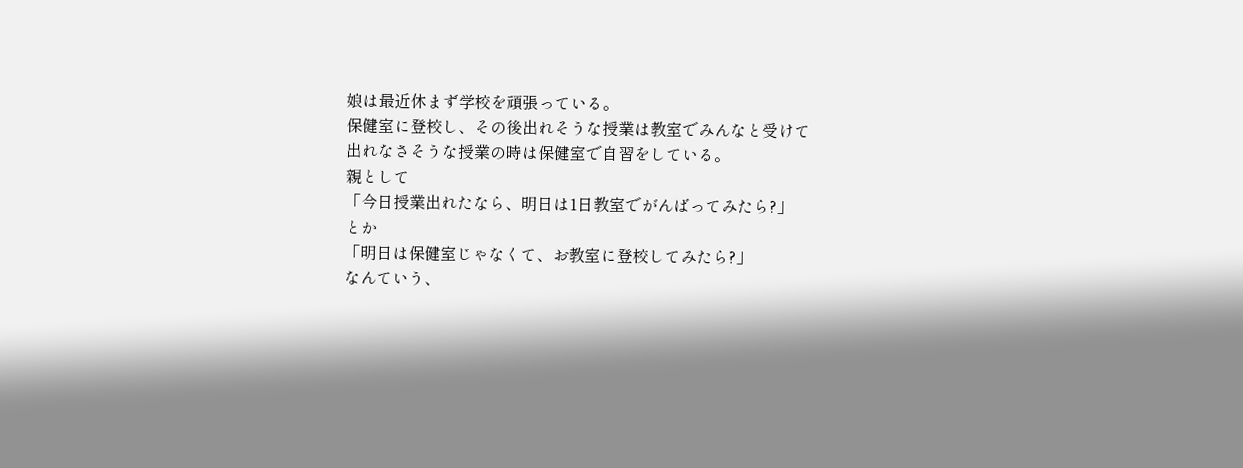娘は最近休まず学校を頑張っている。
保健室に登校し、その後出れそうな授業は教室でみんなと受けて
出れなさそうな授業の時は保健室で自習をしている。
親として
「今日授業出れたなら、明日は1日教室でがんばってみたら?」
とか
「明日は保健室じゃなくて、お教室に登校してみたら?」
なんていう、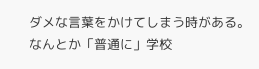ダメな言葉をかけてしまう時がある。
なんとか「普通に」学校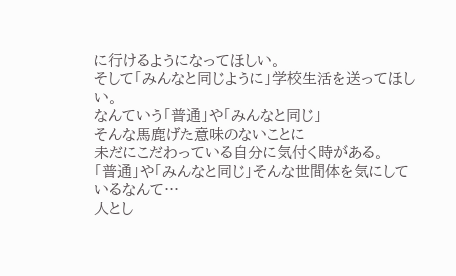に行けるようになってほしい。
そして「みんなと同じように」学校生活を送ってほしい。
なんていう「普通」や「みんなと同じ」
そんな馬鹿げた意味のないことに
未だにこだわっている自分に気付く時がある。
「普通」や「みんなと同じ」そんな世間体を気にしているなんて…
人とし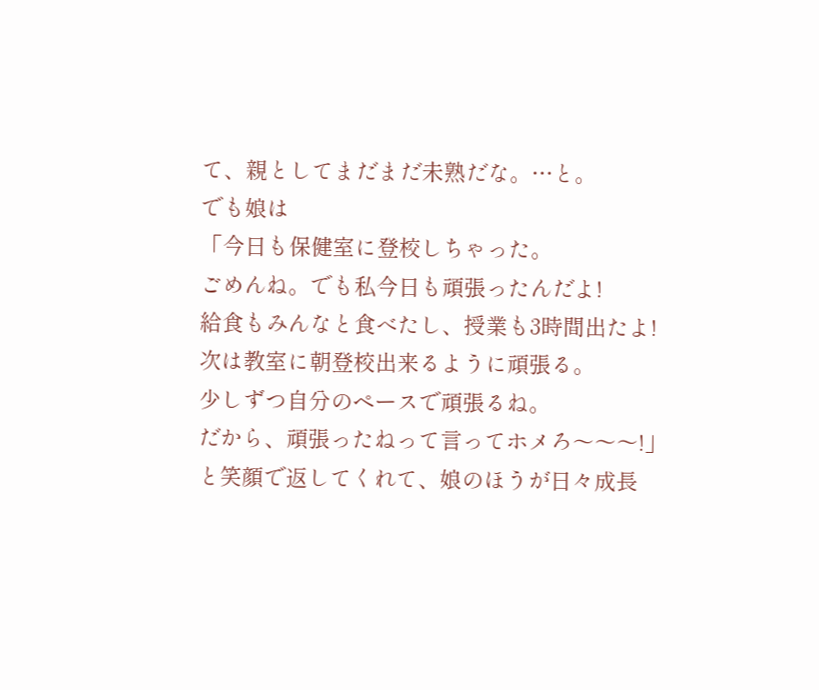て、親としてまだまだ未熟だな。…と。
でも娘は
「今日も保健室に登校しちゃった。
ごめんね。でも私今日も頑張ったんだよ!
給食もみんなと食べたし、授業も3時間出たよ!
次は教室に朝登校出来るように頑張る。
少しずつ自分のペースで頑張るね。
だから、頑張ったねって言ってホメろ〜〜〜!」
と笑顔で返してくれて、娘のほうが日々成長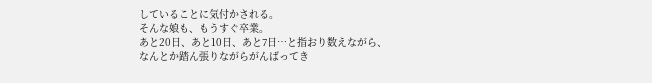していることに気付かされる。
そんな娘も、もうすぐ卒業。
あと20日、あと10日、あと7日…と指おり数えながら、
なんとか踏ん張りながらがんばってき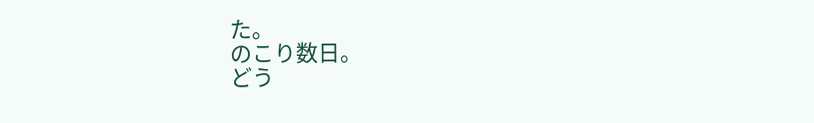た。
のこり数日。
どう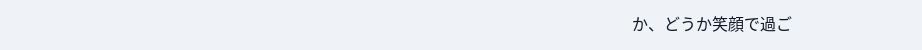か、どうか笑顔で過ご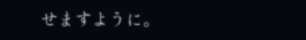せますように。